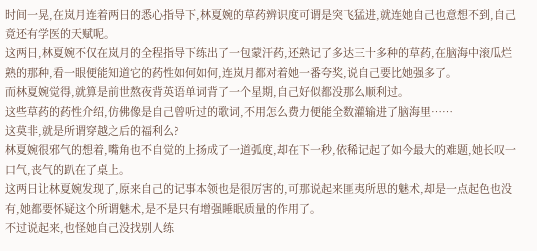时间一晃,在岚月连着两日的悉心指导下,林夏婉的草药辨识度可谓是突飞猛进,就连她自己也意想不到,自己竟还有学医的天赋呢。
这两日,林夏婉不仅在岚月的全程指导下练出了一包蒙汗药,还熟记了多达三十多种的草药,在脑海中滚瓜烂熟的那种,看一眼便能知道它的药性如何如何,连岚月都对着她一番夸奖,说自己要比她强多了。
而林夏婉觉得,就算是前世熬夜背英语单词背了一个星期,自己好似都没那么顺利过。
这些草药的药性介绍,仿佛像是自己曾听过的歌词,不用怎么费力便能全数灌输进了脑海里……
这莫非,就是所谓穿越之后的福利么?
林夏婉很邪气的想着,嘴角也不自觉的上扬成了一道弧度,却在下一秒,依稀记起了如今最大的难题,她长叹一口气,丧气的趴在了桌上。
这两日让林夏婉发现了,原来自己的记事本领也是很厉害的,可那说起来匪夷所思的魅术,却是一点起色也没有,她都要怀疑这个所谓魅术,是不是只有增强睡眠质量的作用了。
不过说起来,也怪她自己没找别人练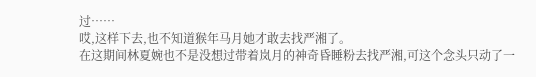过……
哎,这样下去,也不知道猴年马月她才敢去找严湘了。
在这期间林夏婉也不是没想过带着岚月的神奇昏睡粉去找严湘,可这个念头只动了一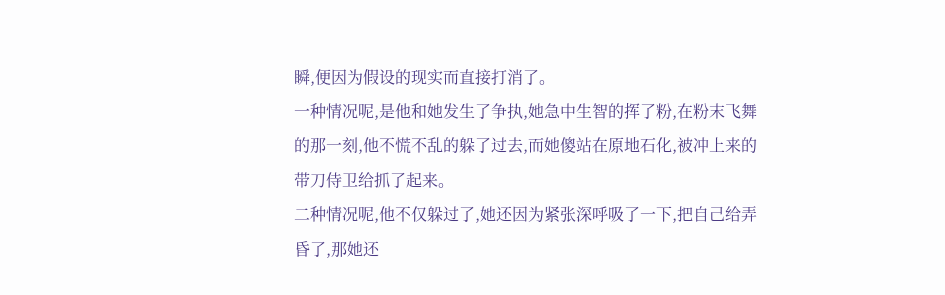瞬,便因为假设的现实而直接打消了。
一种情况呢,是他和她发生了争执,她急中生智的挥了粉,在粉末飞舞的那一刻,他不慌不乱的躲了过去,而她傻站在原地石化,被冲上来的带刀侍卫给抓了起来。
二种情况呢,他不仅躲过了,她还因为紧张深呼吸了一下,把自己给弄昏了,那她还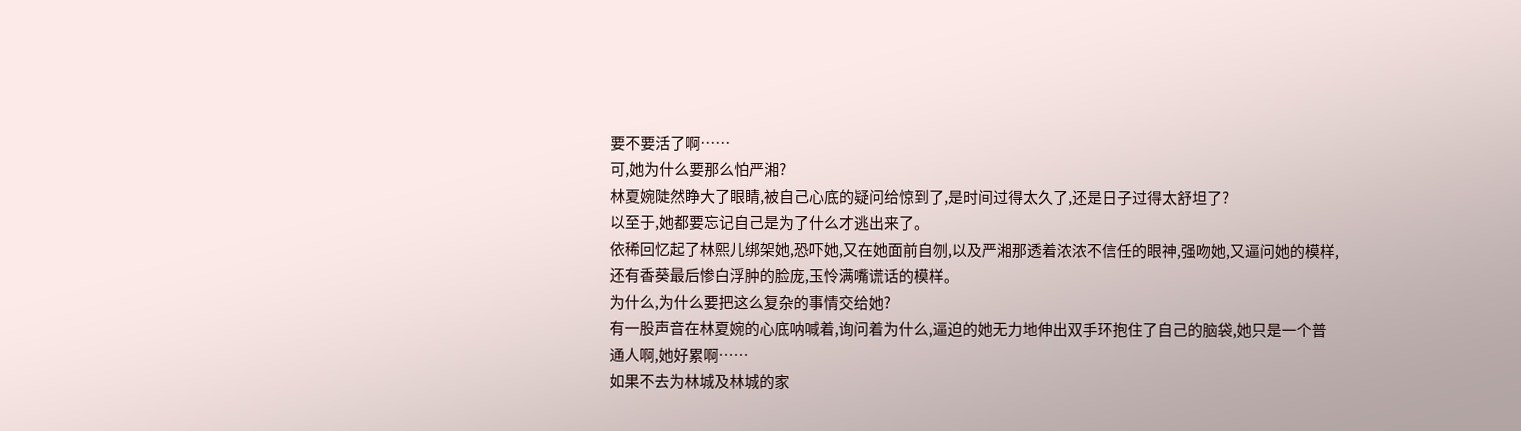要不要活了啊……
可,她为什么要那么怕严湘?
林夏婉陡然睁大了眼睛,被自己心底的疑问给惊到了,是时间过得太久了,还是日子过得太舒坦了?
以至于,她都要忘记自己是为了什么才逃出来了。
依稀回忆起了林熙儿绑架她,恐吓她,又在她面前自刎,以及严湘那透着浓浓不信任的眼神,强吻她,又逼问她的模样,还有香葵最后惨白浮肿的脸庞,玉怜满嘴谎话的模样。
为什么,为什么要把这么复杂的事情交给她?
有一股声音在林夏婉的心底呐喊着,询问着为什么,逼迫的她无力地伸出双手环抱住了自己的脑袋,她只是一个普通人啊,她好累啊……
如果不去为林城及林城的家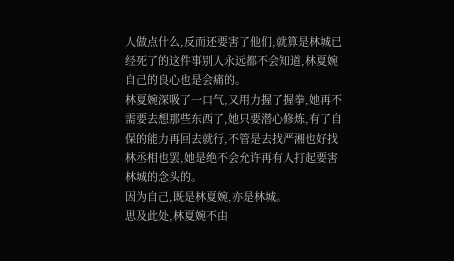人做点什么,反而还要害了他们,就算是林城已经死了的这件事别人永远都不会知道,林夏婉自己的良心也是会痛的。
林夏婉深吸了一口气,又用力握了握拳,她再不需要去想那些东西了,她只要潜心修炼,有了自保的能力再回去就行,不管是去找严湘也好找林丞相也罢,她是绝不会允许再有人打起要害林城的念头的。
因为自己,既是林夏婉,亦是林城。
思及此处,林夏婉不由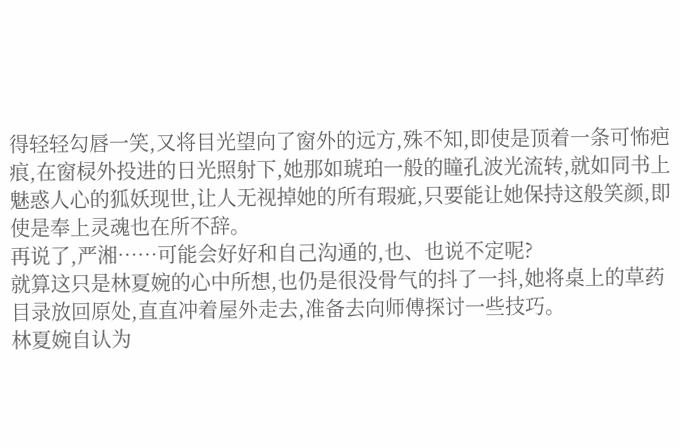得轻轻勾唇一笑,又将目光望向了窗外的远方,殊不知,即使是顶着一条可怖疤痕,在窗棂外投进的日光照射下,她那如琥珀一般的瞳孔波光流转,就如同书上魅惑人心的狐妖现世,让人无视掉她的所有瑕疵,只要能让她保持这般笑颜,即使是奉上灵魂也在所不辞。
再说了,严湘……可能会好好和自己沟通的,也、也说不定呢?
就算这只是林夏婉的心中所想,也仍是很没骨气的抖了一抖,她将桌上的草药目录放回原处,直直冲着屋外走去,准备去向师傅探讨一些技巧。
林夏婉自认为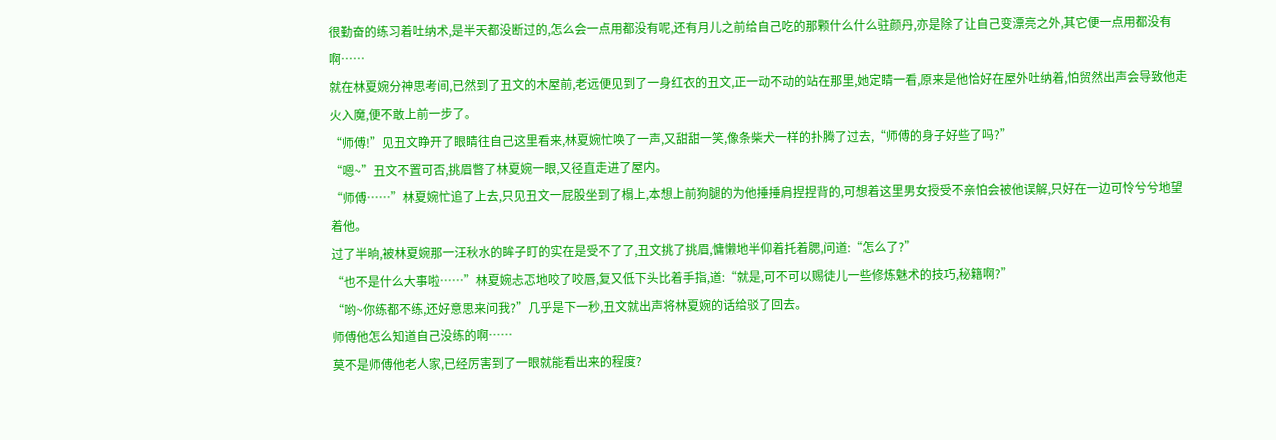很勤奋的练习着吐纳术,是半天都没断过的,怎么会一点用都没有呢,还有月儿之前给自己吃的那颗什么什么驻颜丹,亦是除了让自己变漂亮之外,其它便一点用都没有啊……
就在林夏婉分神思考间,已然到了丑文的木屋前,老远便见到了一身红衣的丑文,正一动不动的站在那里,她定睛一看,原来是他恰好在屋外吐纳着,怕贸然出声会导致他走火入魔,便不敢上前一步了。
“师傅!”见丑文睁开了眼睛往自己这里看来,林夏婉忙唤了一声,又甜甜一笑,像条柴犬一样的扑腾了过去,“师傅的身子好些了吗?”
“嗯~”丑文不置可否,挑眉瞥了林夏婉一眼,又径直走进了屋内。
“师傅……”林夏婉忙追了上去,只见丑文一屁股坐到了榻上,本想上前狗腿的为他捶捶肩捏捏背的,可想着这里男女授受不亲怕会被他误解,只好在一边可怜兮兮地望着他。
过了半晌,被林夏婉那一汪秋水的眸子盯的实在是受不了了,丑文挑了挑眉,慵懒地半仰着托着腮,问道:“怎么了?”
“也不是什么大事啦……”林夏婉忐忑地咬了咬唇,复又低下头比着手指,道:“就是,可不可以赐徒儿一些修炼魅术的技巧,秘籍啊?”
“哟~你练都不练,还好意思来问我?”几乎是下一秒,丑文就出声将林夏婉的话给驳了回去。
师傅他怎么知道自己没练的啊……
莫不是师傅他老人家,已经厉害到了一眼就能看出来的程度?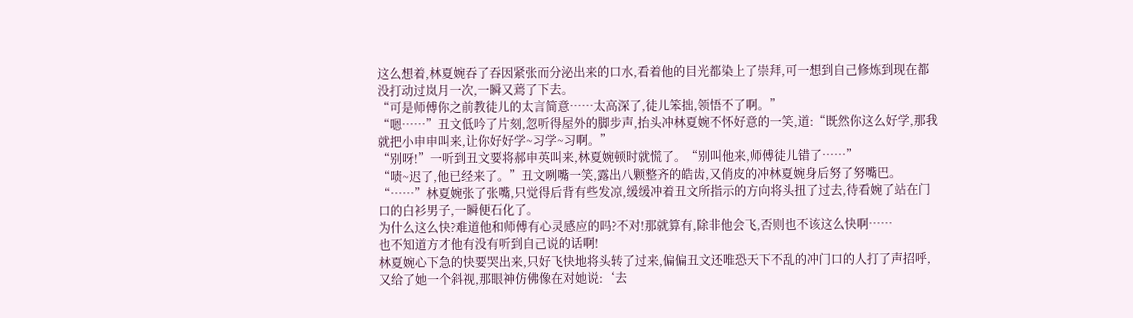这么想着,林夏婉吞了吞因紧张而分泌出来的口水,看着他的目光都染上了崇拜,可一想到自己修炼到现在都没打动过岚月一次,一瞬又蔫了下去。
“可是师傅你之前教徒儿的太言简意……太高深了,徒儿笨拙,领悟不了啊。”
“嗯……”丑文低吟了片刻,忽听得屋外的脚步声,抬头冲林夏婉不怀好意的一笑,道:“既然你这么好学,那我就把小申申叫来,让你好好学~习学~习啊。”
“别呀!”一听到丑文要将郝申英叫来,林夏婉顿时就慌了。“别叫他来,师傅徒儿错了……”
“啧~迟了,他已经来了。”丑文咧嘴一笑,露出八颗整齐的皓齿,又俏皮的冲林夏婉身后努了努嘴巴。
“……”林夏婉张了张嘴,只觉得后背有些发凉,缓缓冲着丑文所指示的方向将头扭了过去,待看婉了站在门口的白衫男子,一瞬便石化了。
为什么这么快?难道他和师傅有心灵感应的吗?不对!那就算有,除非他会飞,否则也不该这么快啊……
也不知道方才他有没有听到自己说的话啊!
林夏婉心下急的快要哭出来,只好飞快地将头转了过来,偏偏丑文还唯恐天下不乱的冲门口的人打了声招呼,又给了她一个斜视,那眼神仿佛像在对她说:‘去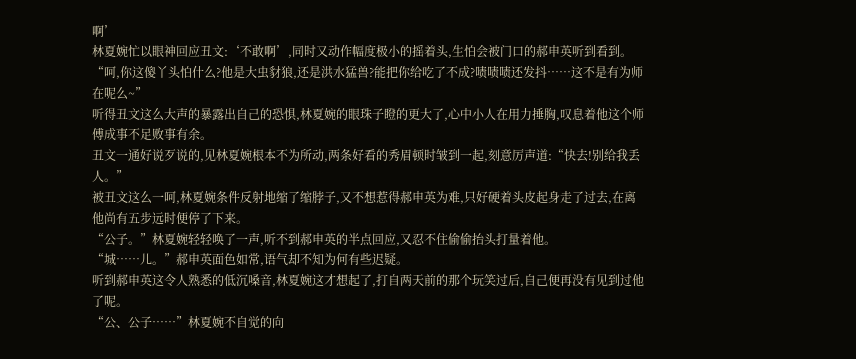啊’
林夏婉忙以眼神回应丑文:‘不敢啊’,同时又动作幅度极小的摇着头,生怕会被门口的郝申英听到看到。
“呵,你这傻丫头怕什么?他是大虫豺狼,还是洪水猛兽?能把你给吃了不成?啧啧啧还发抖……这不是有为师在呢么~”
听得丑文这么大声的暴露出自己的恐惧,林夏婉的眼珠子瞪的更大了,心中小人在用力捶胸,叹息着他这个师傅成事不足败事有余。
丑文一通好说歹说的,见林夏婉根本不为所动,两条好看的秀眉顿时皱到一起,刻意厉声道:“快去!别给我丢人。”
被丑文这么一呵,林夏婉条件反射地缩了缩脖子,又不想惹得郝申英为难,只好硬着头皮起身走了过去,在离他尚有五步远时便停了下来。
“公子。”林夏婉轻轻唤了一声,听不到郝申英的半点回应,又忍不住偷偷抬头打量着他。
“城……儿。”郝申英面色如常,语气却不知为何有些迟疑。
听到郝申英这令人熟悉的低沉嗓音,林夏婉这才想起了,打自两天前的那个玩笑过后,自己便再没有见到过他了呢。
“公、公子……”林夏婉不自觉的向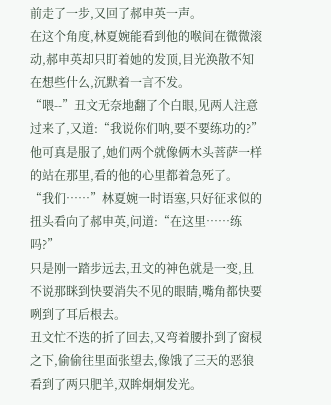前走了一步,又回了郝申英一声。
在这个角度,林夏婉能看到他的喉间在微微滚动,郝申英却只盯着她的发顶,目光涣散不知在想些什么,沉默着一言不发。
“喂--”丑文无奈地翻了个白眼,见两人注意过来了,又道:“我说你们呐,要不要练功的?”
他可真是服了,她们两个就像俩木头菩萨一样的站在那里,看的他的心里都着急死了。
“我们……”林夏婉一时语塞,只好征求似的扭头看向了郝申英,问道:“在这里……练吗?”
只是刚一踏步远去,丑文的神色就是一变,且不说那眯到快要消失不见的眼睛,嘴角都快要咧到了耳后根去。
丑文忙不迭的折了回去,又弯着腰扑到了窗棂之下,偷偷往里面张望去,像饿了三天的恶狼看到了两只肥羊,双眸炯炯发光。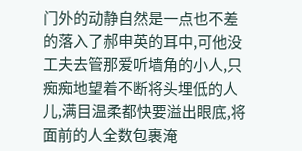门外的动静自然是一点也不差的落入了郝申英的耳中,可他没工夫去管那爱听墙角的小人,只痴痴地望着不断将头埋低的人儿,满目温柔都快要溢出眼底,将面前的人全数包裹淹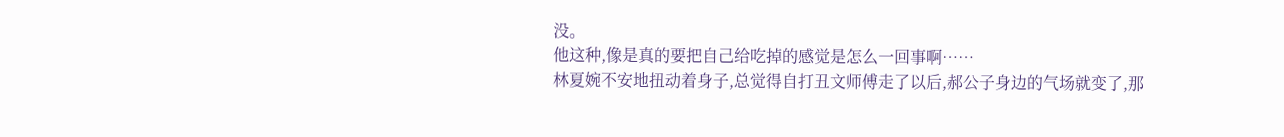没。
他这种,像是真的要把自己给吃掉的感觉是怎么一回事啊……
林夏婉不安地扭动着身子,总觉得自打丑文师傅走了以后,郝公子身边的气场就变了,那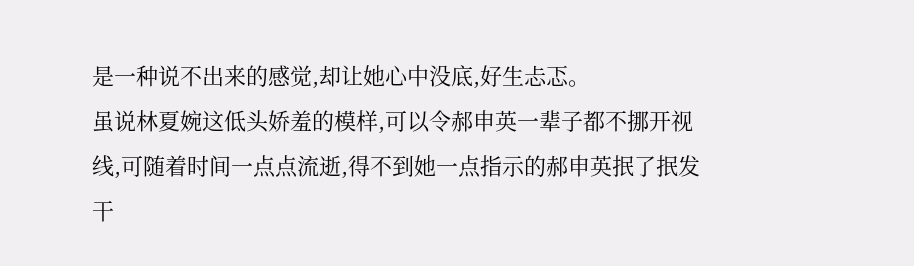是一种说不出来的感觉,却让她心中没底,好生忐忑。
虽说林夏婉这低头娇羞的模样,可以令郝申英一辈子都不挪开视线,可随着时间一点点流逝,得不到她一点指示的郝申英抿了抿发干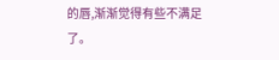的唇,渐渐觉得有些不满足了。